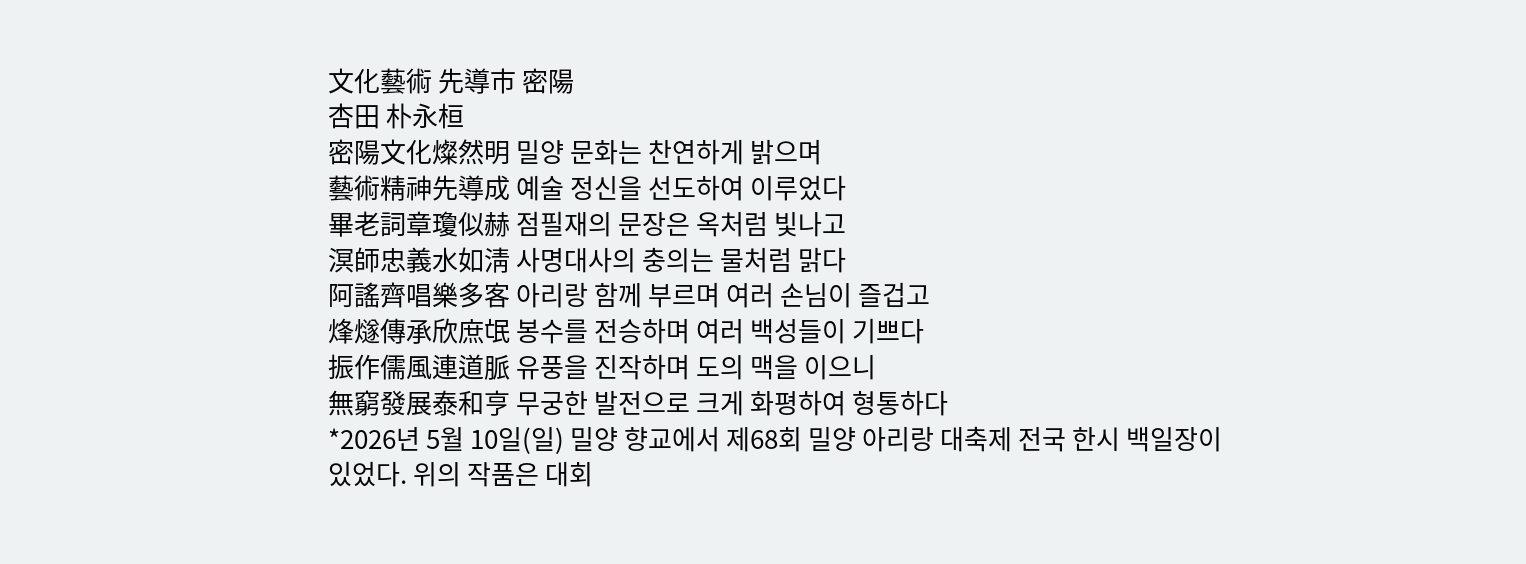文化藝術 先導市 密陽
杏田 朴永桓
密陽文化燦然明 밀양 문화는 찬연하게 밝으며
藝術精神先導成 예술 정신을 선도하여 이루었다
畢老詞章瓊似赫 점필재의 문장은 옥처럼 빛나고
溟師忠義水如淸 사명대사의 충의는 물처럼 맑다
阿謠齊唱樂多客 아리랑 함께 부르며 여러 손님이 즐겁고
烽燧傳承欣庶氓 봉수를 전승하며 여러 백성들이 기쁘다
振作儒風連道脈 유풍을 진작하며 도의 맥을 이으니
無窮發展泰和亨 무궁한 발전으로 크게 화평하여 형통하다
*2026년 5월 10일(일) 밀양 향교에서 제68회 밀양 아리랑 대축제 전국 한시 백일장이 있었다. 위의 작품은 대회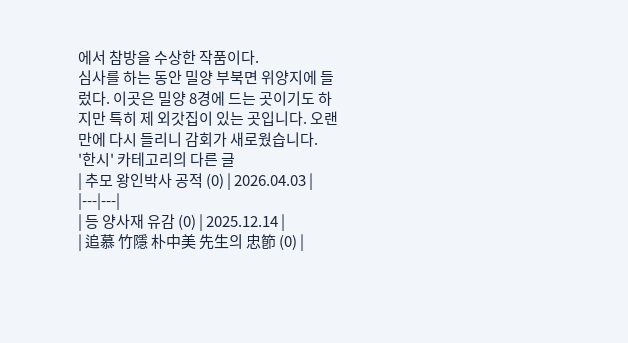에서 참방을 수상한 작품이다.
심사를 하는 동안 밀양 부북면 위양지에 들렀다. 이곳은 밀양 8경에 드는 곳이기도 하지만 특히 제 외갓집이 있는 곳입니다. 오랜만에 다시 들리니 감회가 새로웠습니다.
'한시' 카테고리의 다른 글
| 추모 왕인박사 공적 (0) | 2026.04.03 |
|---|---|
| 등 양사재 유감 (0) | 2025.12.14 |
| 追慕 竹隱 朴中美 先生의 忠節 (0) |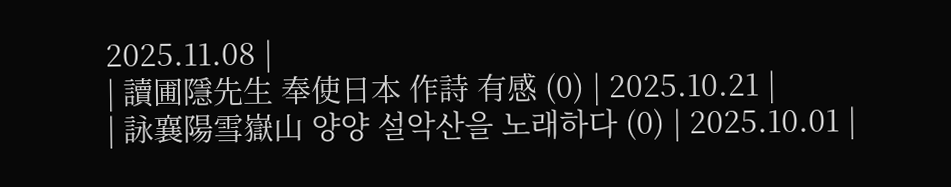2025.11.08 |
| 讀圃隱先生 奉使日本 作詩 有感 (0) | 2025.10.21 |
| 詠襄陽雪嶽山 양양 설악산을 노래하다 (0) | 2025.10.01 |